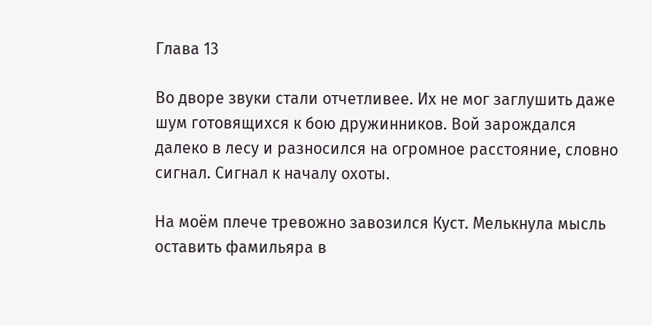Глава 13

Во дворе звуки стали отчетливее. Их не мог заглушить даже шум готовящихся к бою дружинников. Вой зарождался далеко в лесу и разносился на огромное расстояние, словно сигнал. Сигнал к началу охоты.

На моём плече тревожно завозился Куст. Мелькнула мысль оставить фамильяра в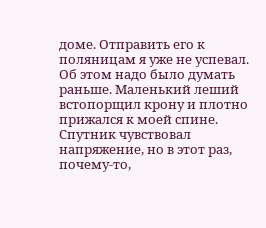доме. Отправить его к поляницам я уже не успевал. Об этом надо было думать раньше. Маленький леший встопорщил крону и плотно прижался к моей спине. Спутник чувствовал напряжение, но в этот раз, почему-то,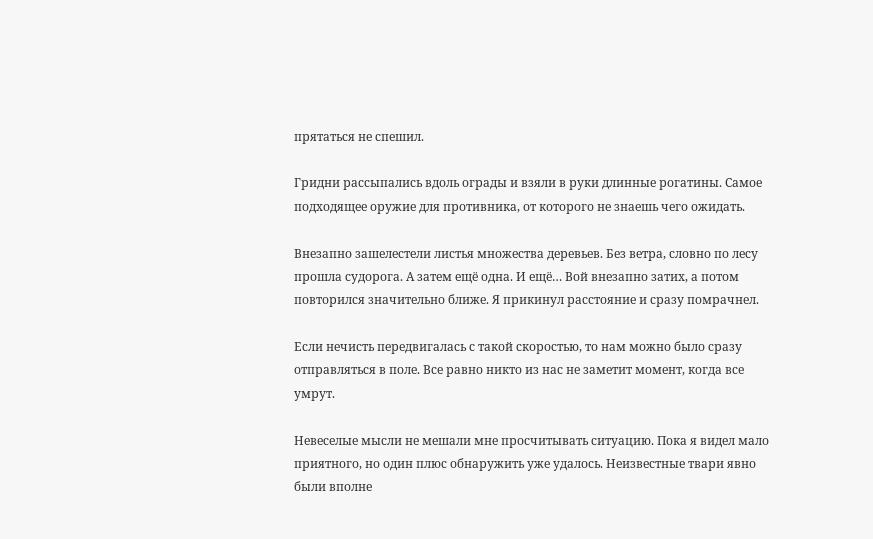прятаться не спешил.

Гридни рассыпались вдоль ограды и взяли в руки длинные рогатины. Самое подходящее оружие для противника, от которого не знаешь чего ожидать.

Внезапно зашелестели листья множества деревьев. Без ветра, словно по лесу прошла судорога. А затем ещё одна. И ещё… Вой внезапно затих, а потом повторился значительно ближе. Я прикинул расстояние и сразу помрачнел.

Если нечисть передвигалась с такой скоростью, то нам можно было сразу отправляться в поле. Все равно никто из нас не заметит момент, когда все умрут.

Невеселые мысли не мешали мне просчитывать ситуацию. Пока я видел мало приятного, но один плюс обнаружить уже удалось. Неизвестные твари явно были вполне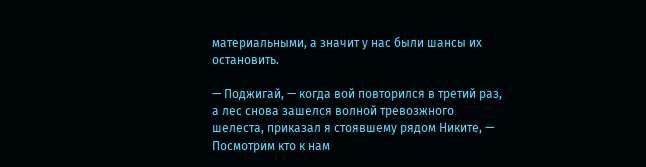материальными, а значит у нас были шансы их остановить.

— Поджигай, — когда вой повторился в третий раз, а лес снова зашелся волной тревозжного шелеста, приказал я стоявшему рядом Никите, — Посмотрим кто к нам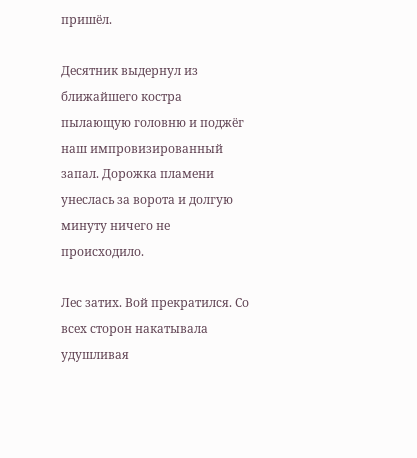пришёл.

Десятник выдернул из ближайшего костра пылающую головню и поджёг наш импровизированный запал. Дорожка пламени унеслась за ворота и долгую минуту ничего не происходило.

Лес затих. Вой прекратился. Со всех сторон накатывала удушливая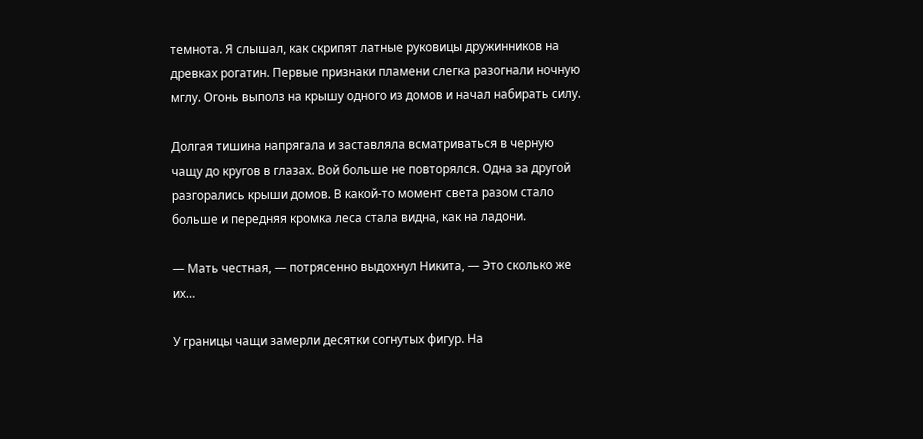темнота. Я слышал, как скрипят латные руковицы дружинников на древках рогатин. Первые признаки пламени слегка разогнали ночную мглу. Огонь выполз на крышу одного из домов и начал набирать силу.

Долгая тишина напрягала и заставляла всматриваться в черную чащу до кругов в глазах. Вой больше не повторялся. Одна за другой разгорались крыши домов. В какой-то момент света разом стало больше и передняя кромка леса стала видна, как на ладони.

— Мать честная, — потрясенно выдохнул Никита, — Это сколько же их…

У границы чащи замерли десятки согнутых фигур. На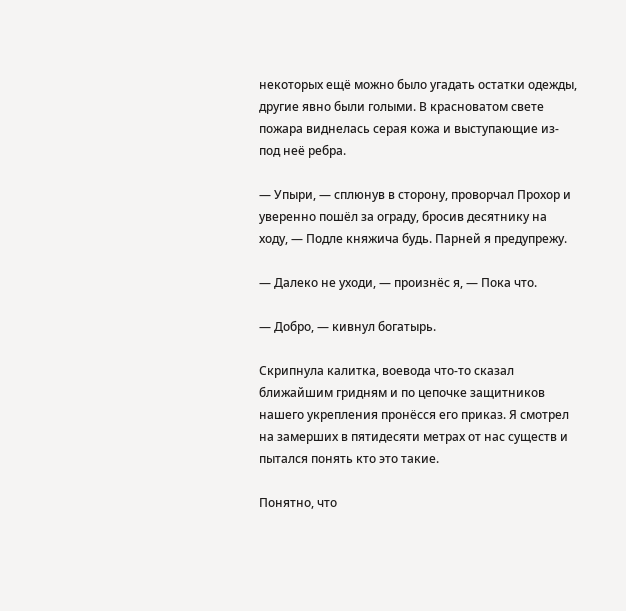некоторых ещё можно было угадать остатки одежды, другие явно были голыми. В красноватом свете пожара виднелась серая кожа и выступающие из-под неё ребра.

— Упыри, — сплюнув в сторону, проворчал Прохор и уверенно пошёл за ограду, бросив десятнику на ходу, — Подле княжича будь. Парней я предупрежу.

— Далеко не уходи, — произнёс я, — Пока что.

— Добро, — кивнул богатырь.

Скрипнула калитка, воевода что-то сказал ближайшим гридням и по цепочке защитников нашего укрепления пронёсся его приказ. Я смотрел на замерших в пятидесяти метрах от нас существ и пытался понять кто это такие.

Понятно, что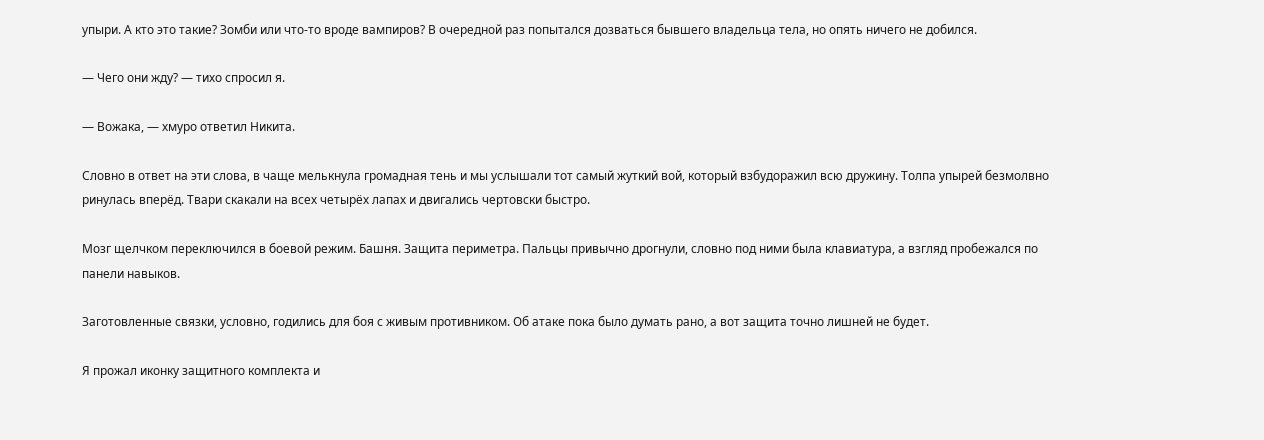упыри. А кто это такие? Зомби или что-то вроде вампиров? В очередной раз попытался дозваться бывшего владельца тела, но опять ничего не добился.

— Чего они жду? — тихо спросил я.

— Вожака, — хмуро ответил Никита.

Словно в ответ на эти слова, в чаще мелькнула громадная тень и мы услышали тот самый жуткий вой, который взбудоражил всю дружину. Толпа упырей безмолвно ринулась вперёд. Твари скакали на всех четырёх лапах и двигались чертовски быстро.

Мозг щелчком переключился в боевой режим. Башня. Защита периметра. Пальцы привычно дрогнули, словно под ними была клавиатура, а взгляд пробежался по панели навыков.

Заготовленные связки, условно, годились для боя с живым противником. Об атаке пока было думать рано, а вот защита точно лишней не будет.

Я прожал иконку защитного комплекта и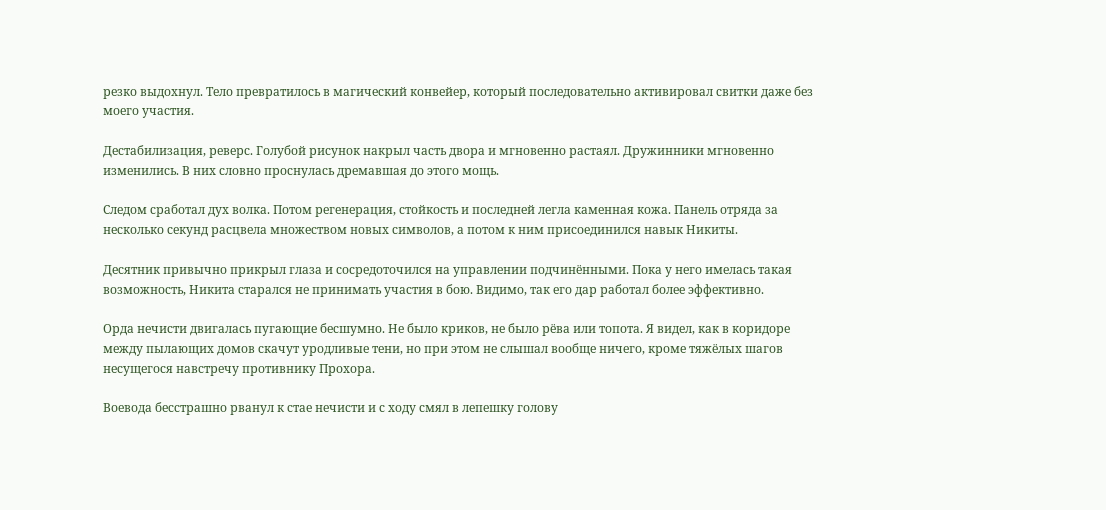резко выдохнул. Тело превратилось в магический конвейер, который последовательно активировал свитки даже без моего участия.

Дестабилизация, реверс. Голубой рисунок накрыл часть двора и мгновенно растаял. Дружинники мгновенно изменились. В них словно проснулась дремавшая до этого мощь.

Следом сработал дух волка. Потом регенерация, стойкость и последней легла каменная кожа. Панель отряда за несколько секунд расцвела множеством новых символов, а потом к ним присоединился навык Никиты.

Десятник привычно прикрыл глаза и сосредоточился на управлении подчинёнными. Пока у него имелась такая возможность, Никита старался не принимать участия в бою. Видимо, так его дар работал более эффективно.

Орда нечисти двигалась пугающие бесшумно. Не было криков, не было рёва или топота. Я видел, как в коридоре между пылающих домов скачут уродливые тени, но при этом не слышал вообще ничего, кроме тяжёлых шагов несущегося навстречу противнику Прохора.

Воевода бесстрашно рванул к стае нечисти и с ходу смял в лепешку голову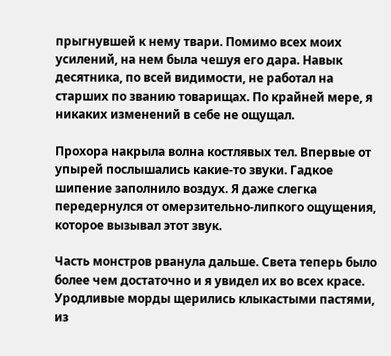прыгнувшей к нему твари. Помимо всех моих усилений, на нем была чешуя его дара. Навык десятника, по всей видимости, не работал на старших по званию товарищах. По крайней мере, я никаких изменений в себе не ощущал.

Прохора накрыла волна костлявых тел. Впервые от упырей послышались какие-то звуки. Гадкое шипение заполнило воздух. Я даже слегка передернулся от омерзительно-липкого ощущения, которое вызывал этот звук.

Часть монстров рванула дальше. Света теперь было более чем достаточно и я увидел их во всех красе. Уродливые морды щерились клыкастыми пастями, из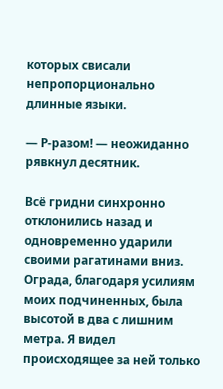которых свисали непропорционально длинные языки.

— Р-разом! — неожиданно рявкнул десятник.

Всё гридни синхронно отклонились назад и одновременно ударили своими рагатинами вниз. Ограда, благодаря усилиям моих подчиненных, была высотой в два с лишним метра. Я видел происходящее за ней только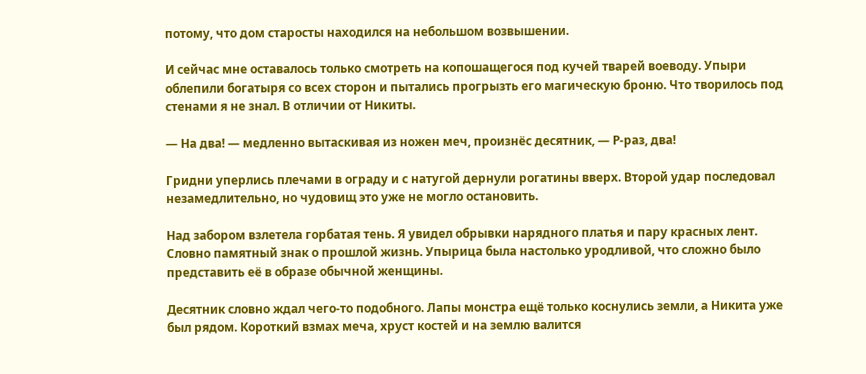потому, что дом старосты находился на небольшом возвышении.

И сейчас мне оставалось только смотреть на копошащегося под кучей тварей воеводу. Упыри облепили богатыря со всех сторон и пытались прогрызть его магическую броню. Что творилось под стенами я не знал. В отличии от Никиты.

— На два! — медленно вытаскивая из ножен меч, произнёс десятник, — Р-раз, два!

Гридни уперлись плечами в ограду и с натугой дернули рогатины вверх. Второй удар последовал незамедлительно, но чудовищ это уже не могло остановить.

Над забором взлетела горбатая тень. Я увидел обрывки нарядного платья и пару красных лент. Словно памятный знак о прошлой жизнь. Упырица была настолько уродливой, что сложно было представить её в образе обычной женщины.

Десятник словно ждал чего-то подобного. Лапы монстра ещё только коснулись земли, а Никита уже был рядом. Короткий взмах меча, хруст костей и на землю валится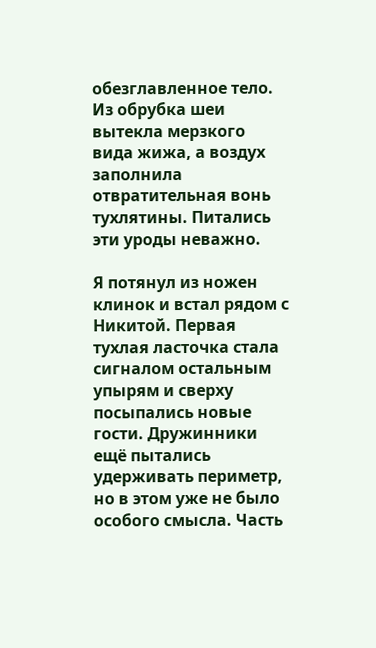обезглавленное тело. Из обрубка шеи вытекла мерзкого вида жижа, а воздух заполнила отвратительная вонь тухлятины. Питались эти уроды неважно.

Я потянул из ножен клинок и встал рядом с Никитой. Первая тухлая ласточка стала сигналом остальным упырям и сверху посыпались новые гости. Дружинники ещё пытались удерживать периметр, но в этом уже не было особого смысла. Часть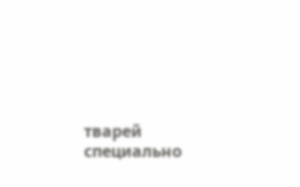тварей специально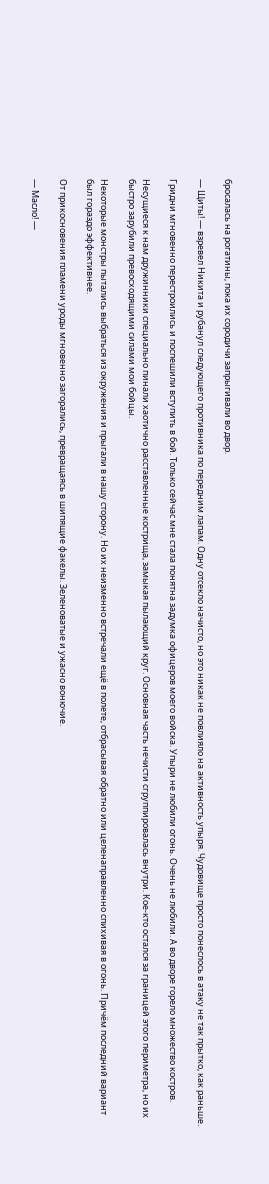бросалась на рогатины, пока их сородичи запрыгивали во двор.

— Щиты! — взревел Никита и рубанул следующего противника по передним лапам. Одну отсекло начисто, но это никак не повлияло на активность упыря. Чудовище просто понеслось в атаку не так прытко, как раньше.

Гридни мгновенно перестроились и поспешили вступить в бой. Только сейчас мне стала понятна задумка офицеров моего войска. Упыри не любили огонь. Очень не любили. А во дворе горело множество костров.

Несущиеся к нам дружинники специально пинали хаотично расставленные кострища, замыкая пылающий круг. Основная часть нечисти сгруппировалась внутри. Кое-кто остался за границей этого периметра, но их быстро зарубили превосходящими силами мои бойцы.

Некоторые монстры пытались выбраться из окружения и прыгали в нашу сторону. Но их неизменно встречали ещё в полете, отбрасывая обратно или целенаправленно спихивая в огонь. Причём последний вариант был гораздо эффективнее.

От прикосновения пламени уроды мгновенно загорались, превращаясь в шипящие факелы. Зеленоватые и ужасно вонючие.

— Масло! —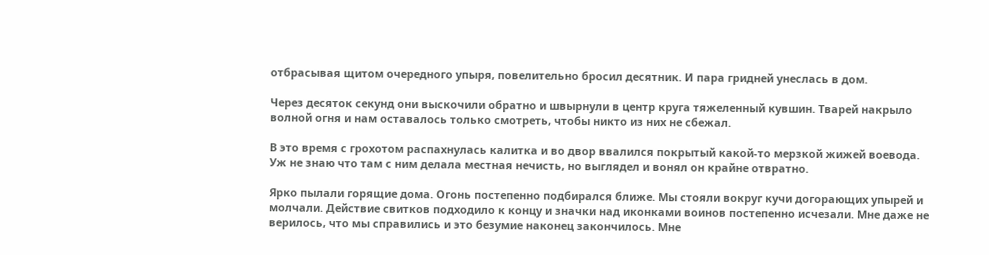отбрасывая щитом очередного упыря, повелительно бросил десятник. И пара гридней унеслась в дом.

Через десяток секунд они выскочили обратно и швырнули в центр круга тяжеленный кувшин. Тварей накрыло волной огня и нам оставалось только смотреть, чтобы никто из них не сбежал.

В это время с грохотом распахнулась калитка и во двор ввалился покрытый какой-то мерзкой жижей воевода. Уж не знаю что там с ним делала местная нечисть, но выглядел и вонял он крайне отвратно.

Ярко пылали горящие дома. Огонь постепенно подбирался ближе. Мы стояли вокруг кучи догорающих упырей и молчали. Действие свитков подходило к концу и значки над иконками воинов постепенно исчезали. Мне даже не верилось, что мы справились и это безумие наконец закончилось. Мне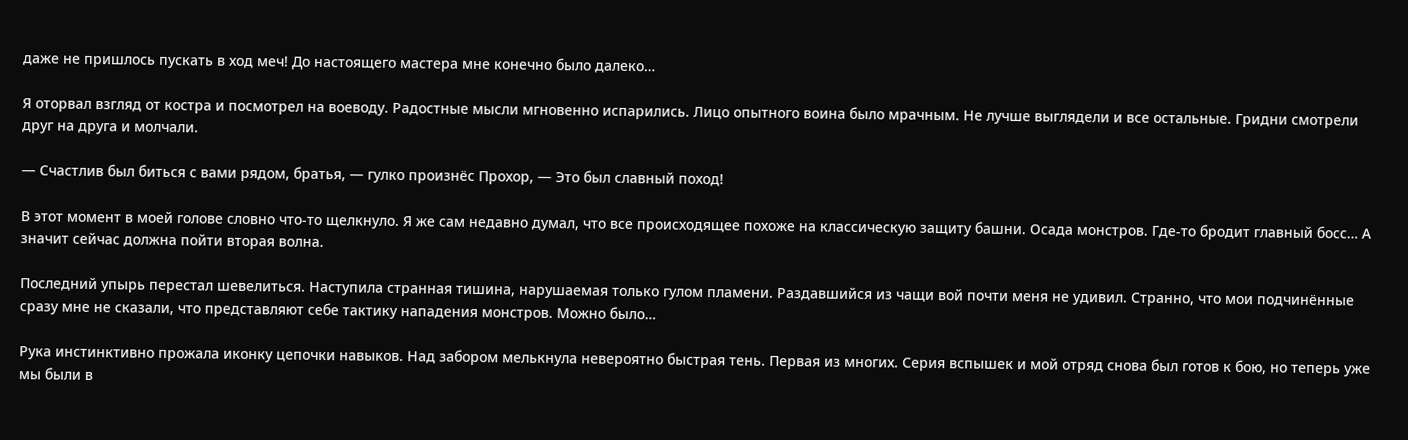даже не пришлось пускать в ход меч! До настоящего мастера мне конечно было далеко…

Я оторвал взгляд от костра и посмотрел на воеводу. Радостные мысли мгновенно испарились. Лицо опытного воина было мрачным. Не лучше выглядели и все остальные. Гридни смотрели друг на друга и молчали.

— Счастлив был биться с вами рядом, братья, — гулко произнёс Прохор, — Это был славный поход!

В этот момент в моей голове словно что-то щелкнуло. Я же сам недавно думал, что все происходящее похоже на классическую защиту башни. Осада монстров. Где-то бродит главный босс… А значит сейчас должна пойти вторая волна.

Последний упырь перестал шевелиться. Наступила странная тишина, нарушаемая только гулом пламени. Раздавшийся из чащи вой почти меня не удивил. Странно, что мои подчинённые сразу мне не сказали, что представляют себе тактику нападения монстров. Можно было…

Рука инстинктивно прожала иконку цепочки навыков. Над забором мелькнула невероятно быстрая тень. Первая из многих. Серия вспышек и мой отряд снова был готов к бою, но теперь уже мы были в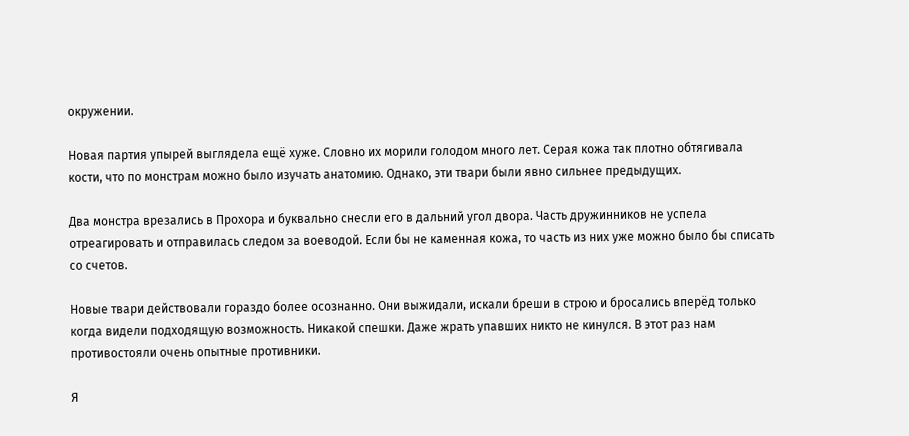окружении.

Новая партия упырей выглядела ещё хуже. Словно их морили голодом много лет. Серая кожа так плотно обтягивала кости, что по монстрам можно было изучать анатомию. Однако, эти твари были явно сильнее предыдущих.

Два монстра врезались в Прохора и буквально снесли его в дальний угол двора. Часть дружинников не успела отреагировать и отправилась следом за воеводой. Если бы не каменная кожа, то часть из них уже можно было бы списать со счетов.

Новые твари действовали гораздо более осознанно. Они выжидали, искали бреши в строю и бросались вперёд только когда видели подходящую возможность. Никакой спешки. Даже жрать упавших никто не кинулся. В этот раз нам противостояли очень опытные противники.

Я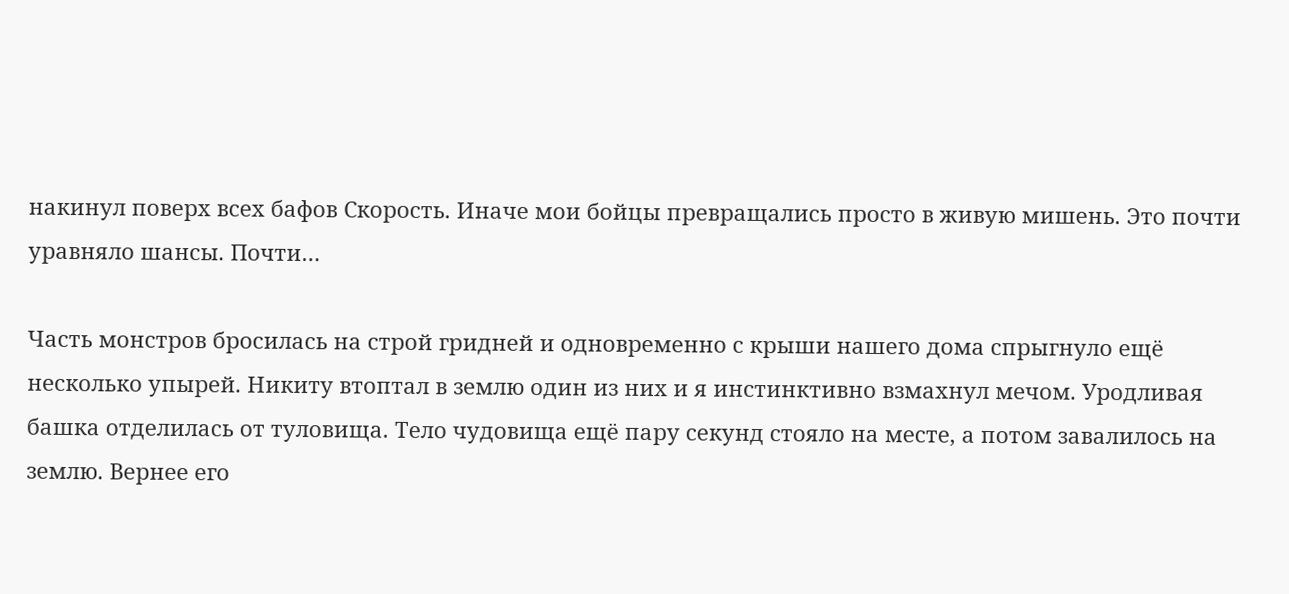накинул поверх всех бафов Скорость. Иначе мои бойцы превращались просто в живую мишень. Это почти уравняло шансы. Почти…

Часть монстров бросилась на строй гридней и одновременно с крыши нашего дома спрыгнуло ещё несколько упырей. Никиту втоптал в землю один из них и я инстинктивно взмахнул мечом. Уродливая башка отделилась от туловища. Тело чудовища ещё пару секунд стояло на месте, а потом завалилось на землю. Вернее его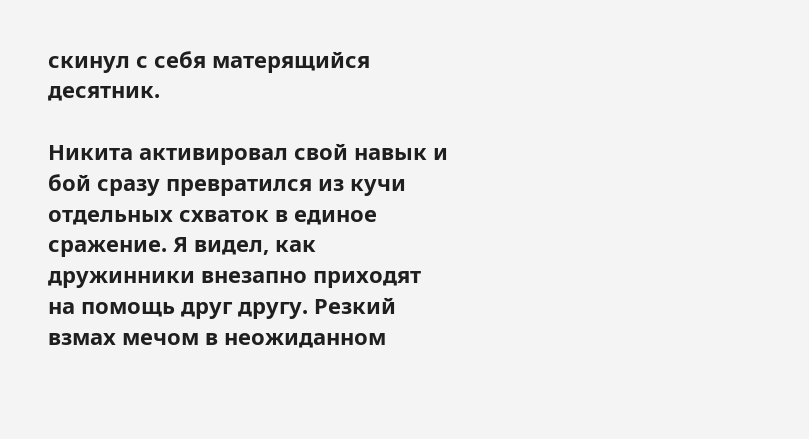скинул с себя матерящийся десятник.

Никита активировал свой навык и бой сразу превратился из кучи отдельных схваток в единое сражение. Я видел, как дружинники внезапно приходят на помощь друг другу. Резкий взмах мечом в неожиданном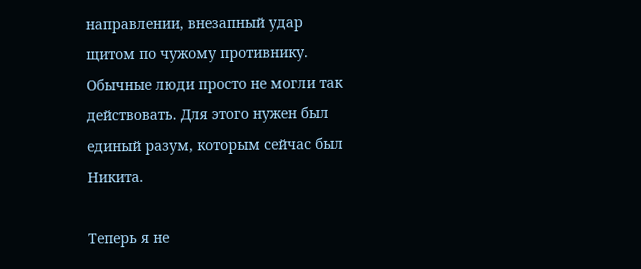направлении, внезапный удар щитом по чужому противнику. Обычные люди просто не могли так действовать. Для этого нужен был единый разум, которым сейчас был Никита.

Теперь я не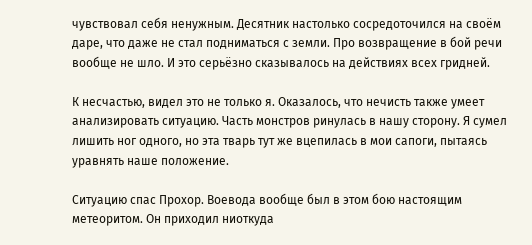чувствовал себя ненужным. Десятник настолько сосредоточился на своём даре, что даже не стал подниматься с земли. Про возвращение в бой речи вообще не шло. И это серьёзно сказывалось на действиях всех гридней.

К несчастью, видел это не только я. Оказалось, что нечисть также умеет анализировать ситуацию. Часть монстров ринулась в нашу сторону. Я сумел лишить ног одного, но эта тварь тут же вцепилась в мои сапоги, пытаясь уравнять наше положение.

Ситуацию спас Прохор. Воевода вообще был в этом бою настоящим метеоритом. Он приходил ниоткуда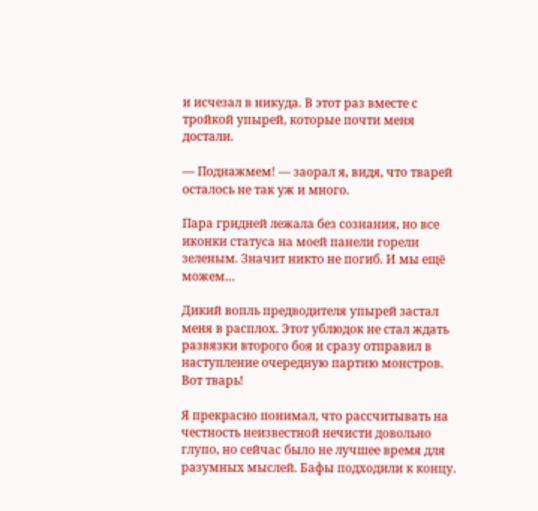и исчезал в никуда. В этот раз вместе с тройкой упырей, которые почти меня достали.

— Поднажмем! — заорал я, видя, что тварей осталось не так уж и много.

Пара гридней лежала без сознания, но все иконки статуса на моей панели горели зеленым. Значит никто не погиб. И мы ещё можем…

Дикий вопль предводителя упырей застал меня в расплох. Этот ублюдок не стал ждать развязки второго боя и сразу отправил в наступление очередную партию монстров. Вот тварь!

Я прекрасно понимал, что рассчитывать на честность неизвестной нечисти довольно глупо, но сейчас было не лучшее время для разумных мыслей. Бафы подходили к концу.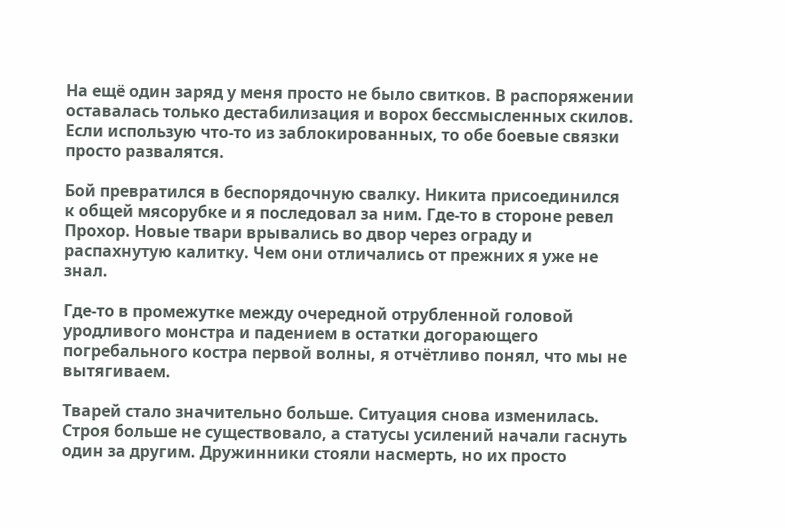На ещё один заряд у меня просто не было свитков. В распоряжении оставалась только дестабилизация и ворох бессмысленных скилов. Если использую что-то из заблокированных, то обе боевые связки просто развалятся.

Бой превратился в беспорядочную свалку. Никита присоединился к общей мясорубке и я последовал за ним. Где-то в стороне ревел Прохор. Новые твари врывались во двор через ограду и распахнутую калитку. Чем они отличались от прежних я уже не знал.

Где-то в промежутке между очередной отрубленной головой уродливого монстра и падением в остатки догорающего погребального костра первой волны, я отчётливо понял, что мы не вытягиваем.

Тварей стало значительно больше. Ситуация снова изменилась. Строя больше не существовало, а статусы усилений начали гаснуть один за другим. Дружинники стояли насмерть, но их просто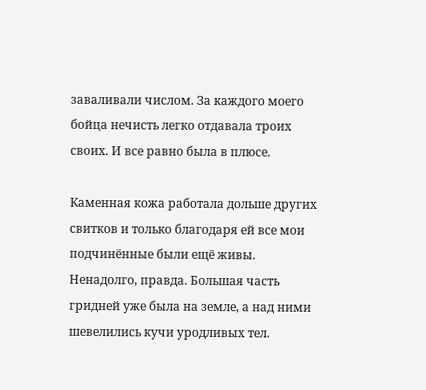заваливали числом. За каждого моего бойца нечисть легко отдавала троих своих. И все равно была в плюсе.

Каменная кожа работала дольше других свитков и только благодаря ей все мои подчинённые были ещё живы. Ненадолго, правда. Большая часть гридней уже была на земле, а над ними шевелились кучи уродливых тел.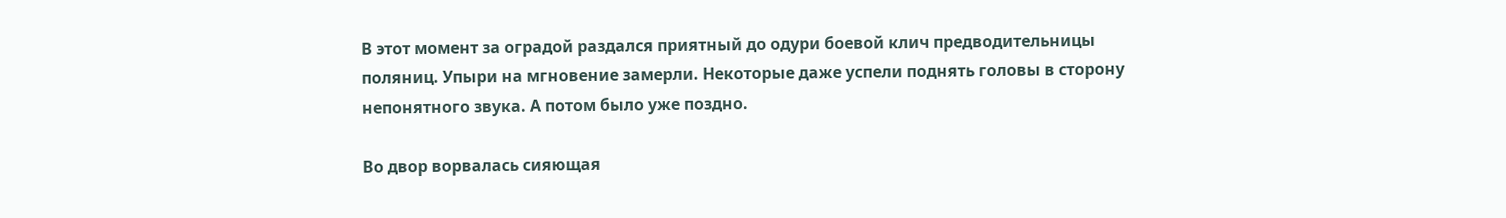В этот момент за оградой раздался приятный до одури боевой клич предводительницы поляниц. Упыри на мгновение замерли. Некоторые даже успели поднять головы в сторону непонятного звука. А потом было уже поздно.

Во двор ворвалась сияющая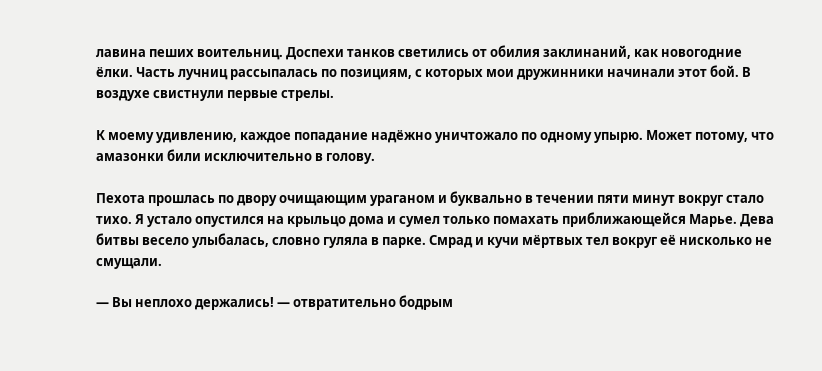лавина пеших воительниц. Доспехи танков светились от обилия заклинаний, как новогодние ёлки. Часть лучниц рассыпалась по позициям, с которых мои дружинники начинали этот бой. В воздухе свистнули первые стрелы.

К моему удивлению, каждое попадание надёжно уничтожало по одному упырю. Может потому, что амазонки били исключительно в голову.

Пехота прошлась по двору очищающим ураганом и буквально в течении пяти минут вокруг стало тихо. Я устало опустился на крыльцо дома и сумел только помахать приближающейся Марье. Дева битвы весело улыбалась, словно гуляла в парке. Смрад и кучи мёртвых тел вокруг её нисколько не смущали.

— Вы неплохо держались! — отвратительно бодрым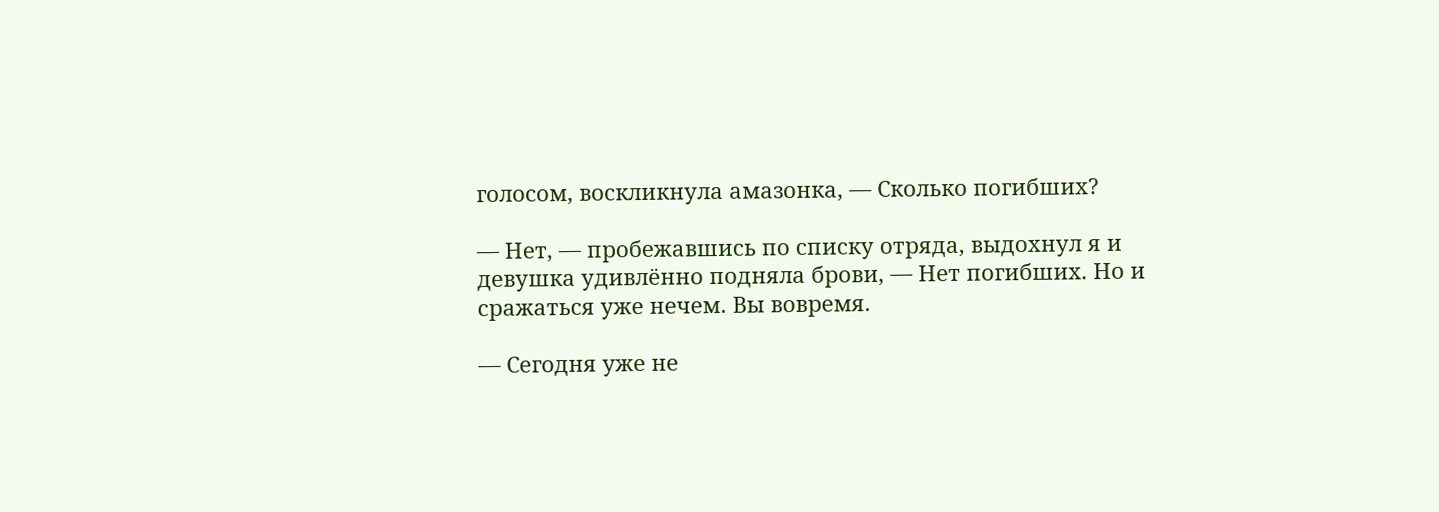голосом, воскликнула амазонка, — Сколько погибших?

— Нет, — пробежавшись по списку отряда, выдохнул я и девушка удивлённо подняла брови, — Нет погибших. Но и сражаться уже нечем. Вы вовремя.

— Сегодня уже не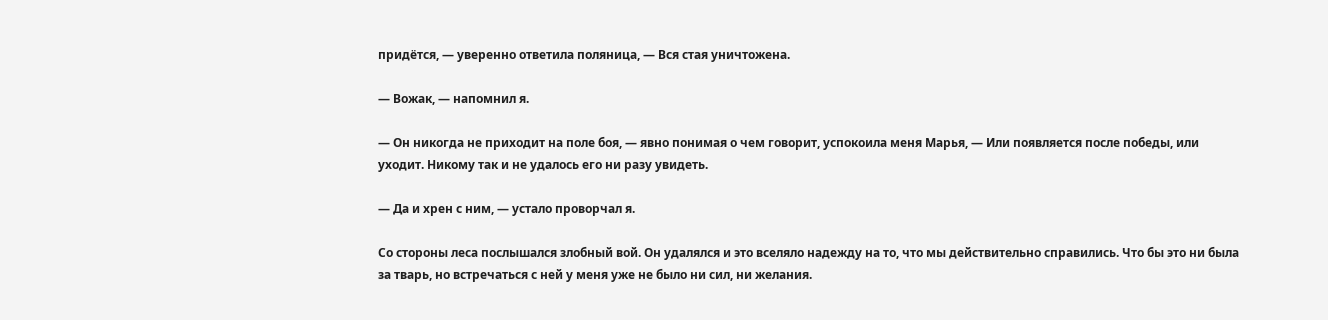придётся, — уверенно ответила поляница, — Вся стая уничтожена.

— Вожак, — напомнил я.

— Он никогда не приходит на поле боя, — явно понимая о чем говорит, успокоила меня Марья, — Или появляется после победы, или уходит. Никому так и не удалось его ни разу увидеть.

— Да и хрен с ним, — устало проворчал я.

Со стороны леса послышался злобный вой. Он удалялся и это вселяло надежду на то, что мы действительно справились. Что бы это ни была за тварь, но встречаться с ней у меня уже не было ни сил, ни желания.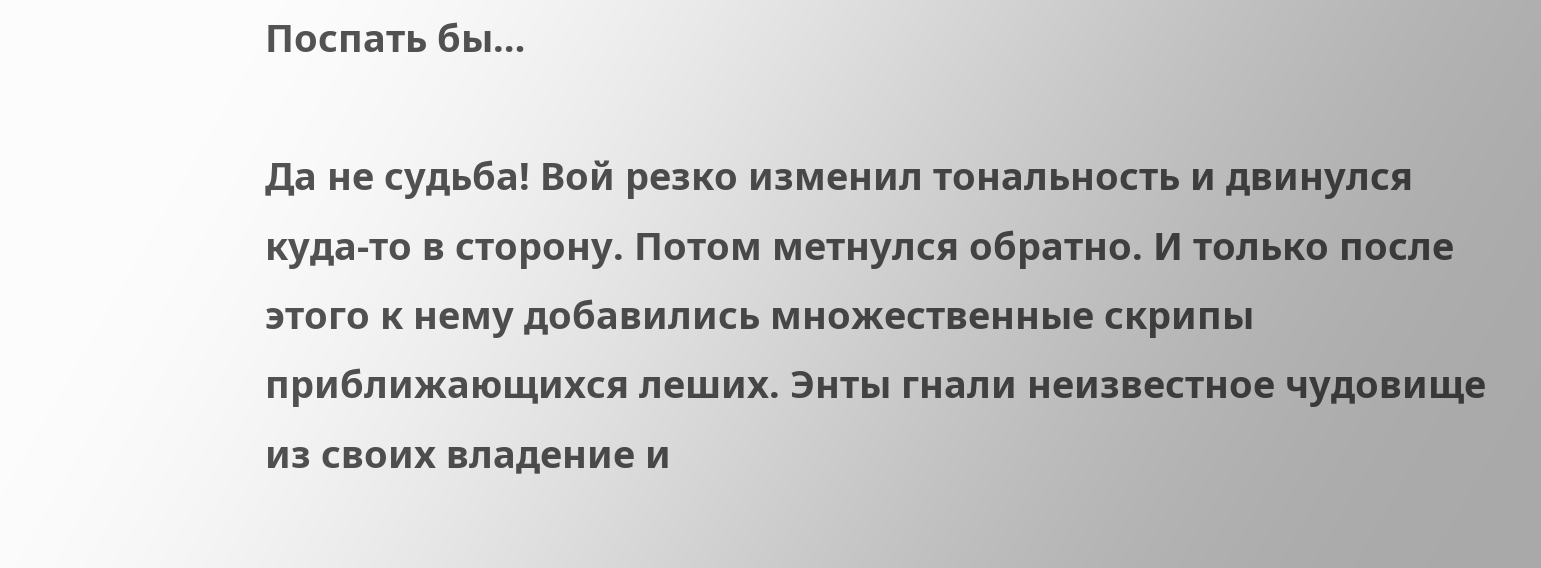Поспать бы…

Да не судьба! Вой резко изменил тональность и двинулся куда-то в сторону. Потом метнулся обратно. И только после этого к нему добавились множественные скрипы приближающихся леших. Энты гнали неизвестное чудовище из своих владение и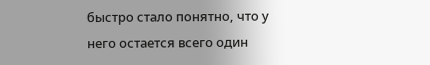быстро стало понятно, что у него остается всего один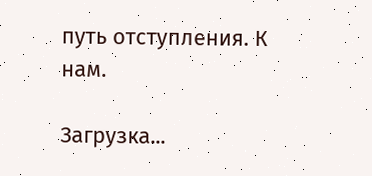путь отступления. К нам.

Загрузка...